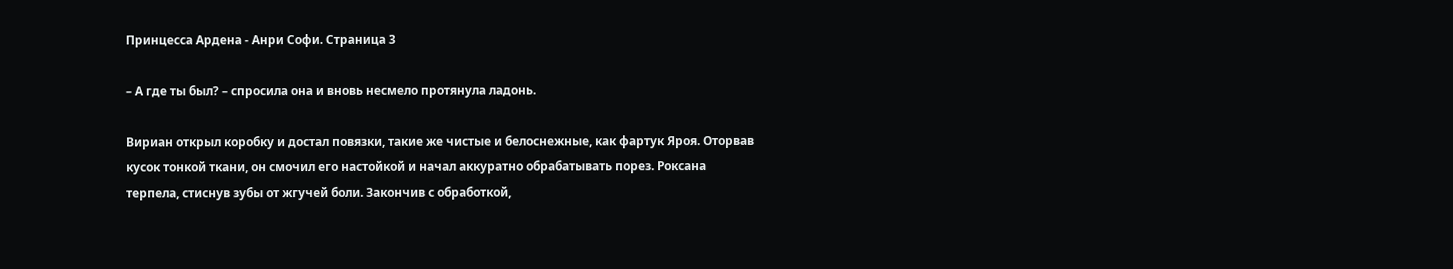Принцесса Ардена - Анри Софи. Страница 3

– А где ты был? – спросила она и вновь несмело протянула ладонь.

Вириан открыл коробку и достал повязки, такие же чистые и белоснежные, как фартук Яроя. Оторвав кусок тонкой ткани, он смочил его настойкой и начал аккуратно обрабатывать порез. Роксана терпела, стиснув зубы от жгучей боли. Закончив с обработкой,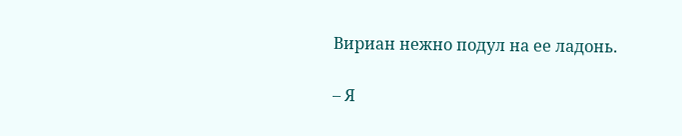Вириан нежно подул на ее ладонь.

– Я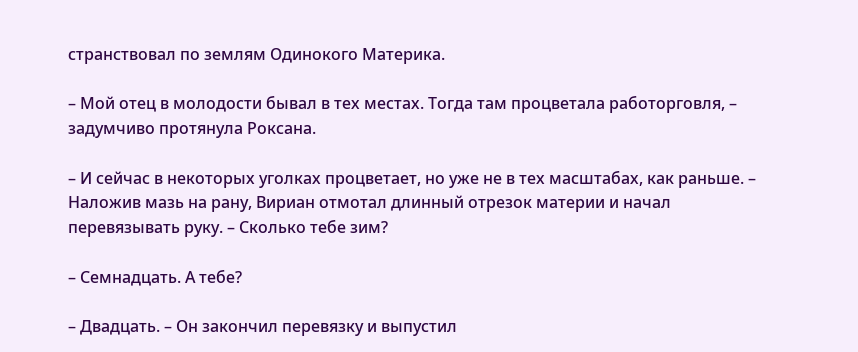странствовал по землям Одинокого Материка.

– Мой отец в молодости бывал в тех местах. Тогда там процветала работорговля, – задумчиво протянула Роксана.

– И сейчас в некоторых уголках процветает, но уже не в тех масштабах, как раньше. – Наложив мазь на рану, Вириан отмотал длинный отрезок материи и начал перевязывать руку. – Сколько тебе зим?

– Семнадцать. А тебе?

– Двадцать. – Он закончил перевязку и выпустил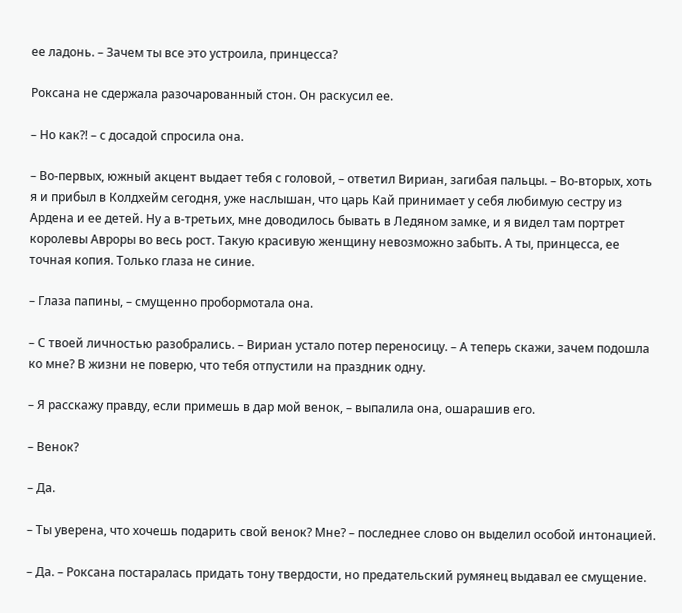ее ладонь. – Зачем ты все это устроила, принцесса?

Роксана не сдержала разочарованный стон. Он раскусил ее.

– Но как?! – с досадой спросила она.

– Во-первых, южный акцент выдает тебя с головой, – ответил Вириан, загибая пальцы. – Во-вторых, хоть я и прибыл в Колдхейм сегодня, уже наслышан, что царь Кай принимает у себя любимую сестру из Ардена и ее детей. Ну а в-третьих, мне доводилось бывать в Ледяном замке, и я видел там портрет королевы Авроры во весь рост. Такую красивую женщину невозможно забыть. А ты, принцесса, ее точная копия. Только глаза не синие.

– Глаза папины, – смущенно пробормотала она.

– С твоей личностью разобрались. – Вириан устало потер переносицу. – А теперь скажи, зачем подошла ко мне? В жизни не поверю, что тебя отпустили на праздник одну.

– Я расскажу правду, если примешь в дар мой венок, – выпалила она, ошарашив его.

– Венок?

– Да.

– Ты уверена, что хочешь подарить свой венок? Мне? – последнее слово он выделил особой интонацией.

– Да. – Роксана постаралась придать тону твердости, но предательский румянец выдавал ее смущение.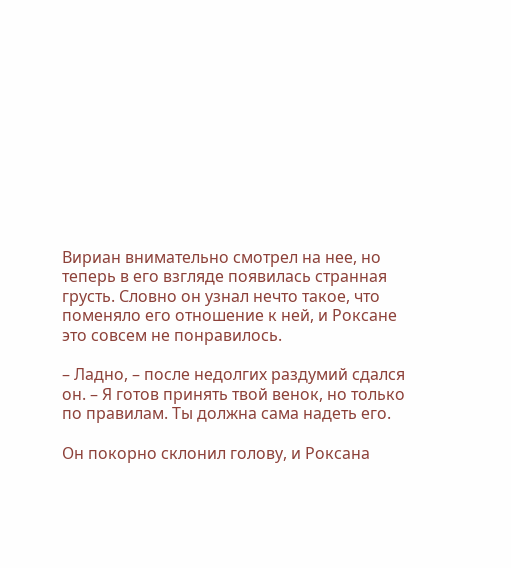Вириан внимательно смотрел на нее, но теперь в его взгляде появилась странная грусть. Словно он узнал нечто такое, что поменяло его отношение к ней, и Роксане это совсем не понравилось.

– Ладно, – после недолгих раздумий сдался он. – Я готов принять твой венок, но только по правилам. Ты должна сама надеть его.

Он покорно склонил голову, и Роксана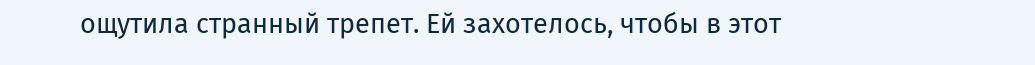ощутила странный трепет. Ей захотелось, чтобы в этот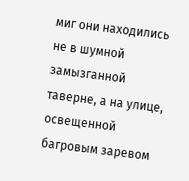миг они находились не в шумной замызганной таверне, а на улице, освещенной багровым заревом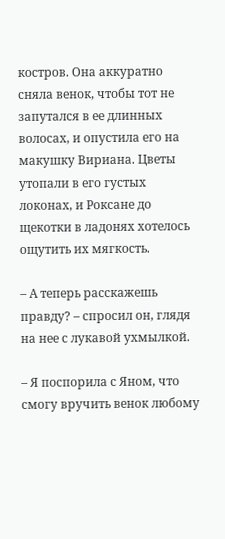костров. Она аккуратно сняла венок, чтобы тот не запутался в ее длинных волосах, и опустила его на макушку Вириана. Цветы утопали в его густых локонах, и Роксане до щекотки в ладонях хотелось ощутить их мягкость.

– А теперь расскажешь правду? – спросил он, глядя на нее с лукавой ухмылкой.

– Я поспорила с Яном, что смогу вручить венок любому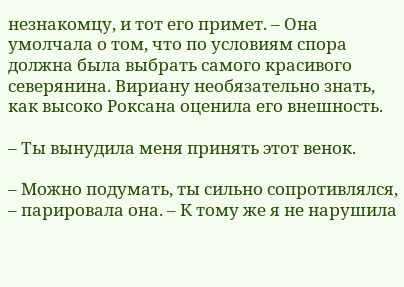незнакомцу, и тот его примет. – Она умолчала о том, что по условиям спора должна была выбрать самого красивого северянина. Вириану необязательно знать, как высоко Роксана оценила его внешность.

– Ты вынудила меня принять этот венок.

– Можно подумать, ты сильно сопротивлялся, – парировала она. – К тому же я не нарушила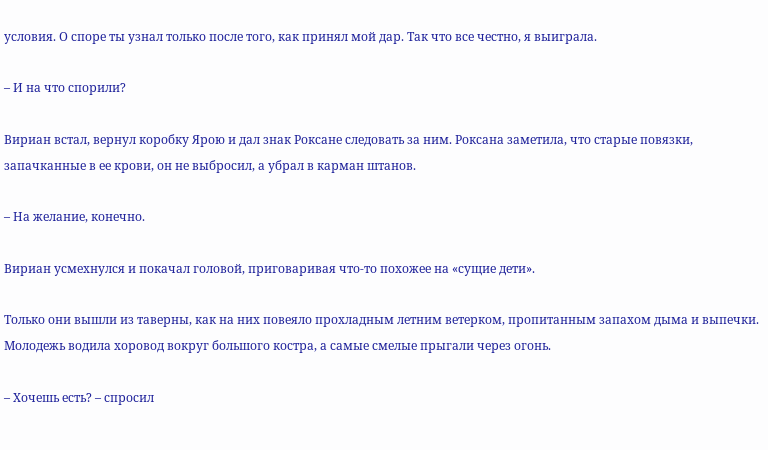условия. О споре ты узнал только после того, как принял мой дар. Так что все честно, я выиграла.

– И на что спорили?

Вириан встал, вернул коробку Ярою и дал знак Роксане следовать за ним. Роксана заметила, что старые повязки, запачканные в ее крови, он не выбросил, а убрал в карман штанов.

– На желание, конечно.

Вириан усмехнулся и покачал головой, приговаривая что-то похожее на «сущие дети».

Только они вышли из таверны, как на них повеяло прохладным летним ветерком, пропитанным запахом дыма и выпечки. Молодежь водила хоровод вокруг большого костра, а самые смелые прыгали через огонь.

– Хочешь есть? – спросил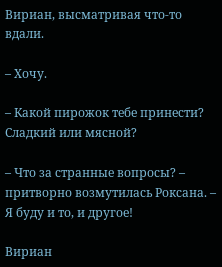Вириан, высматривая что-то вдали.

– Хочу.

– Какой пирожок тебе принести? Сладкий или мясной?

– Что за странные вопросы? – притворно возмутилась Роксана. – Я буду и то, и другое!

Вириан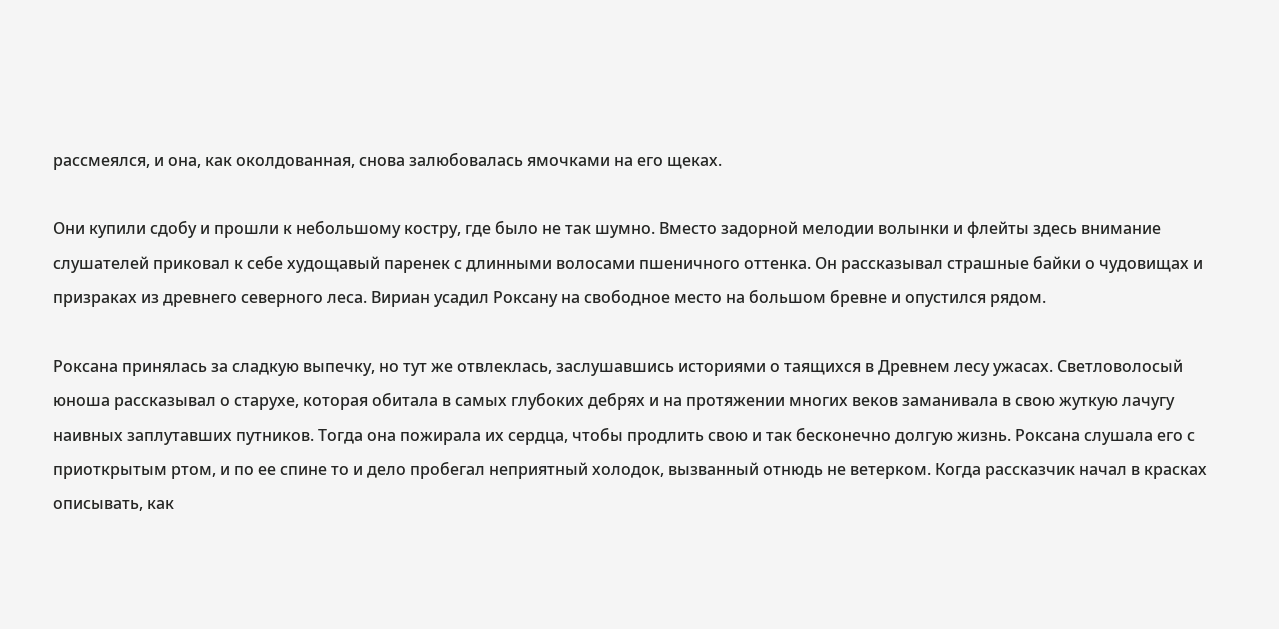рассмеялся, и она, как околдованная, снова залюбовалась ямочками на его щеках.

Они купили сдобу и прошли к небольшому костру, где было не так шумно. Вместо задорной мелодии волынки и флейты здесь внимание слушателей приковал к себе худощавый паренек с длинными волосами пшеничного оттенка. Он рассказывал страшные байки о чудовищах и призраках из древнего северного леса. Вириан усадил Роксану на свободное место на большом бревне и опустился рядом.

Роксана принялась за сладкую выпечку, но тут же отвлеклась, заслушавшись историями о таящихся в Древнем лесу ужасах. Светловолосый юноша рассказывал о старухе, которая обитала в самых глубоких дебрях и на протяжении многих веков заманивала в свою жуткую лачугу наивных заплутавших путников. Тогда она пожирала их сердца, чтобы продлить свою и так бесконечно долгую жизнь. Роксана слушала его с приоткрытым ртом, и по ее спине то и дело пробегал неприятный холодок, вызванный отнюдь не ветерком. Когда рассказчик начал в красках описывать, как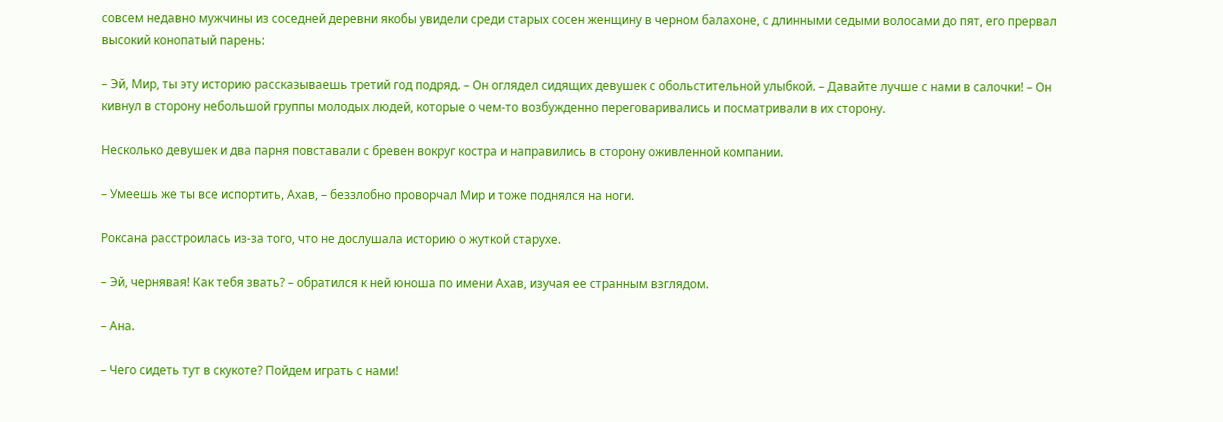совсем недавно мужчины из соседней деревни якобы увидели среди старых сосен женщину в черном балахоне, с длинными седыми волосами до пят, его прервал высокий конопатый парень:

– Эй, Мир, ты эту историю рассказываешь третий год подряд. – Он оглядел сидящих девушек с обольстительной улыбкой. – Давайте лучше с нами в салочки! – Он кивнул в сторону небольшой группы молодых людей, которые о чем-то возбужденно переговаривались и посматривали в их сторону.

Несколько девушек и два парня повставали с бревен вокруг костра и направились в сторону оживленной компании.

– Умеешь же ты все испортить, Ахав, – беззлобно проворчал Мир и тоже поднялся на ноги.

Роксана расстроилась из-за того, что не дослушала историю о жуткой старухе.

– Эй, чернявая! Как тебя звать? – обратился к ней юноша по имени Ахав, изучая ее странным взглядом.

– Ана.

– Чего сидеть тут в скукоте? Пойдем играть с нами!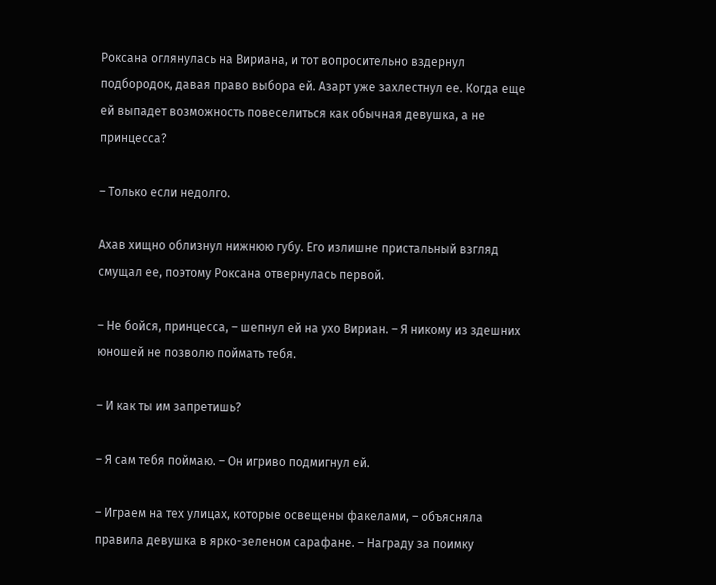Роксана оглянулась на Вириана, и тот вопросительно вздернул подбородок, давая право выбора ей. Азарт уже захлестнул ее. Когда еще ей выпадет возможность повеселиться как обычная девушка, а не принцесса?

– Только если недолго.

Ахав хищно облизнул нижнюю губу. Его излишне пристальный взгляд смущал ее, поэтому Роксана отвернулась первой.

– Не бойся, принцесса, – шепнул ей на ухо Вириан. – Я никому из здешних юношей не позволю поймать тебя.

– И как ты им запретишь?

– Я сам тебя поймаю. – Он игриво подмигнул ей.

– Играем на тех улицах, которые освещены факелами, – объясняла правила девушка в ярко-зеленом сарафане. – Награду за поимку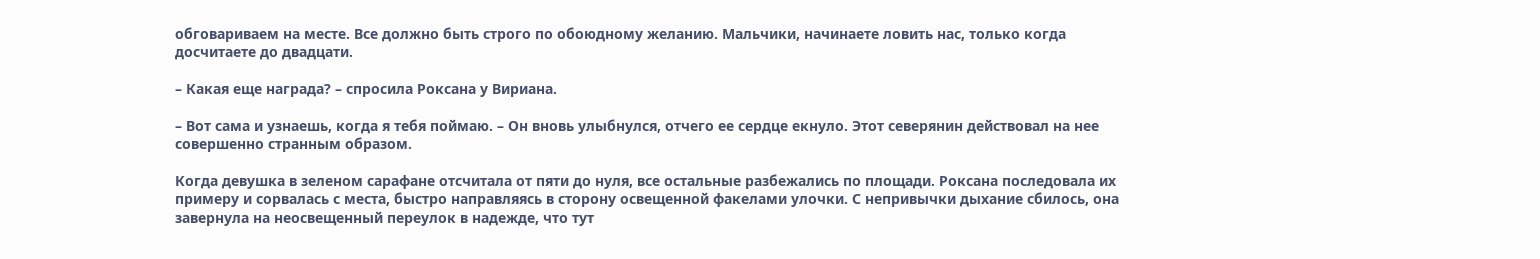обговариваем на месте. Все должно быть строго по обоюдному желанию. Мальчики, начинаете ловить нас, только когда досчитаете до двадцати.

– Какая еще награда? – спросила Роксана у Вириана.

– Вот сама и узнаешь, когда я тебя поймаю. – Он вновь улыбнулся, отчего ее сердце екнуло. Этот северянин действовал на нее совершенно странным образом.

Когда девушка в зеленом сарафане отсчитала от пяти до нуля, все остальные разбежались по площади. Роксана последовала их примеру и сорвалась с места, быстро направляясь в сторону освещенной факелами улочки. С непривычки дыхание сбилось, она завернула на неосвещенный переулок в надежде, что тут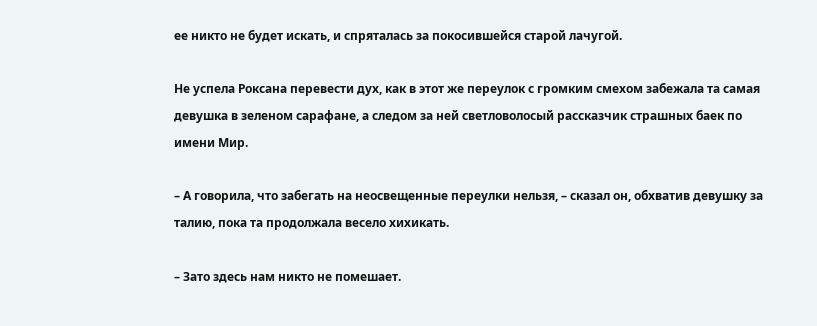ее никто не будет искать, и спряталась за покосившейся старой лачугой.

Не успела Роксана перевести дух, как в этот же переулок с громким смехом забежала та самая девушка в зеленом сарафане, а следом за ней светловолосый рассказчик страшных баек по имени Мир.

– А говорила, что забегать на неосвещенные переулки нельзя, – сказал он, обхватив девушку за талию, пока та продолжала весело хихикать.

– Зато здесь нам никто не помешает.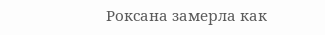Роксана замерла как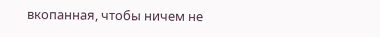вкопанная, чтобы ничем не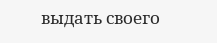выдать своего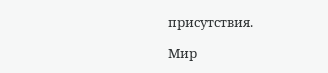присутствия.

Мир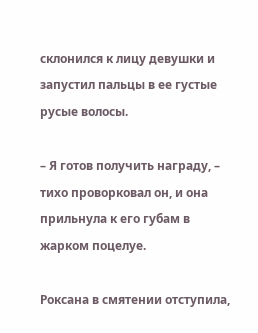склонился к лицу девушки и запустил пальцы в ее густые русые волосы.

– Я готов получить награду, – тихо проворковал он, и она прильнула к его губам в жарком поцелуе.

Роксана в смятении отступила,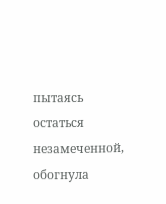пытаясь остаться незамеченной, обогнула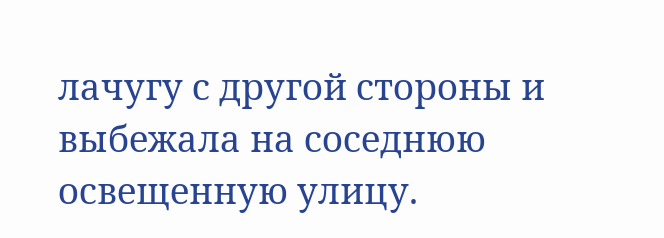лачугу с другой стороны и выбежала на соседнюю освещенную улицу.